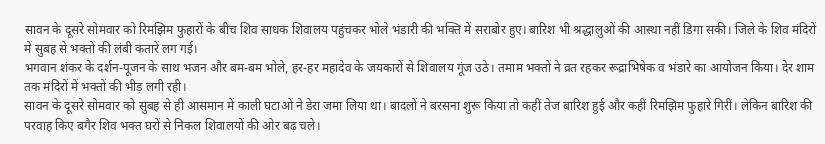सावन के दूसरे सोमवार को रिमझिम फुहारों के बीच शिव साधक शिवालय पहुंचकर भोले भंडारी की भक्ति में सराबोर हुए। बारिश भी श्रद्धालुओं की आस्था नहीं डिगा सकी। जिले के शिव मंदिरों में सुबह से भक्तों की लंबी कतारें लग गई।
भगवान शंकर के दर्शन-पूजन के साथ भजन और बम-बम भोले, हर-हर महादेव के जयकारों से शिवालय गूंज उठे। तमाम भक्तों ने व्रत रहकर रूद्राभिषेक व भंडारे का आयोजन किया। देर शाम तक मंदिरों में भक्तों की भीड़ लगी रही।
सावन के दूसरे सोमवार को सुबह से ही आसमान में काली घटाओं ने डेरा जमा लिया था। बादलों ने बरसना शुरू किया तो कहीं तेज बारिश हुई और कहीं रिमझिम फुहारें गिरीं। लेकिन बारिश की परवाह किए बगैर शिव भक्त घरों से निकल शिवालयों की ओर बढ़ चले।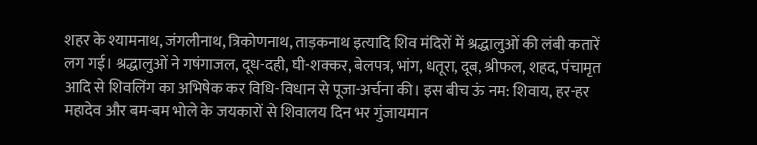शहर के श्यामनाथ, जंगलीनाथ, त्रिकोणनाथ, ताड़कनाथ इत्यादि शिव मंदिरों में श्रद्धालुओं की लंबी कतारें लग गई। श्रद्धालुओं ने गषंगाजल, दूध-दही, घी-शक्कर, बेलपत्र, भांग, धतूरा, दूब, श्रीफल, शहद, पंचामृत आदि से शिवलिंग का अभिषेक कर विधि-विधान से पूजा-अर्चना की। इस बीच ऊं नम: शिवाय, हर-हर महादेव और बम-बम भोले के जयकारों से शिवालय दिन भर गुंजायमान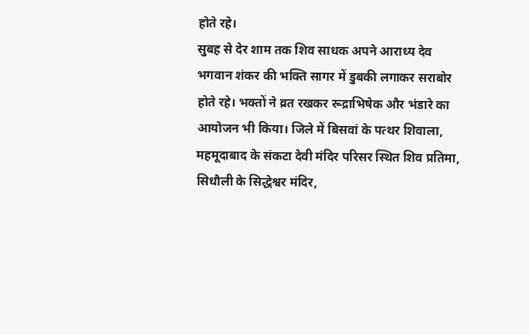होते रहे।
सुबह से देर शाम तक शिव साधक अपने आराध्य देव भगवान शंकर की भक्ति सागर में डुबकी लगाकर सराबोर होते रहे। भक्तों ने व्रत रखकर रूद्राभिषेक और भंडारे का आयोजन भी किया। जिले में बिसवां के पत्थर शिवाला, महमूदाबाद के संकटा देवी मंदिर परिसर स्थित शिव प्रतिमा, सिधौली के सिद्धेश्वर मंदिर,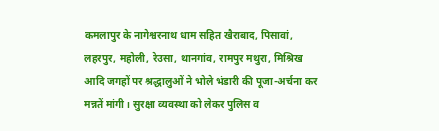कमलापुर के नागेश्वरनाथ धाम सहित खैराबाद, पिसावां, लहरपुर, महोली, रेउसा, थानगांव, रामपुर मथुरा, मिश्रिख आदि जगहों पर श्रद्धालुओं ने भोले भंडारी की पूजा-अर्चना कर मन्नतें मांगी। सुरक्षा व्यवस्था को लेकर पुलिस व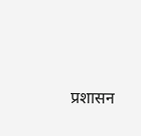प्रशासन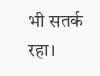भी सतर्क रहा।